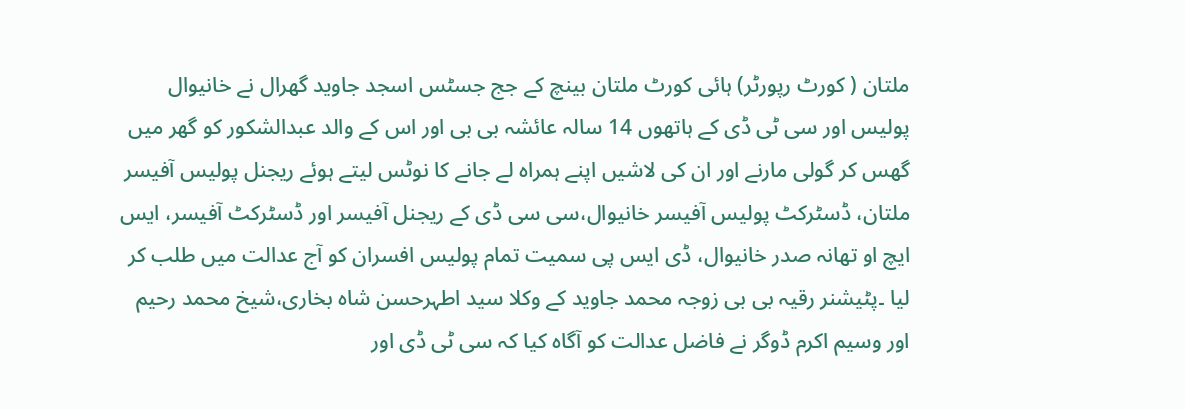ملتان ( کورٹ رپورٹر) ہائی کورٹ ملتان بینچ کے جج جسٹس اسجد جاوید گھرال نے خانیوال پولیس اور سی ٹی ڈی کے ہاتھوں 14 سالہ عائشہ بی بی اور اس کے والد عبدالشکور کو گھر میں گھس کر گولی مارنے اور ان کی لاشیں اپنے ہمراہ لے جانے کا نوٹس لیتے ہوئے ریجنل پولیس آفیسر ملتان، ڈسٹرکٹ پولیس آفیسر خانیوال،سی سی ڈی کے ریجنل آفیسر اور ڈسٹرکٹ آفیسر، ایس ایچ او تھانہ صدر خانیوال، ڈی ایس پی سمیت تمام پولیس افسران کو آج عدالت میں طلب کر لیا ۔پٹیشنر رقیہ بی بی زوجہ محمد جاوید کے وکلا سید اطہرحسن شاہ بخاری،شیخ محمد رحیم اور وسیم اکرم ڈوگر نے فاضل عدالت کو آگاہ کیا کہ سی ٹی ڈی اور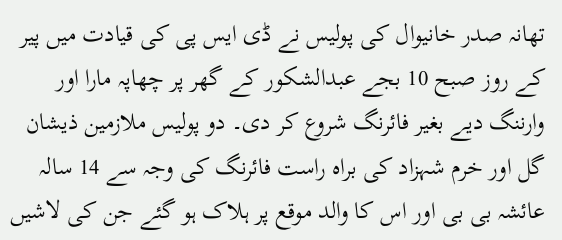تھانہ صدر خانیوال کی پولیس نے ڈی ایس پی کی قیادت میں پیر کے روز صبح 10 بجے عبدالشکور کے گھر پر چھاپہ مارا اور وارننگ دیے بغیر فائرنگ شروع کر دی۔ دو پولیس ملازمین ذیشان گل اور خرم شہزاد کی براہ راست فائرنگ کی وجہ سے 14 سالہ عائشہ بی بی اور اس کا والد موقع پر ہلاک ہو گئے جن کی لاشیں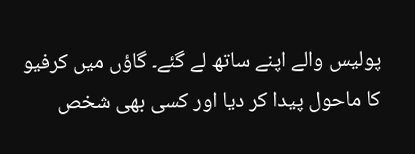پولیس والے اپنے ساتھ لے گئے۔ گاؤں میں کرفیو کا ماحول پیدا کر دیا اور کسی بھی شخص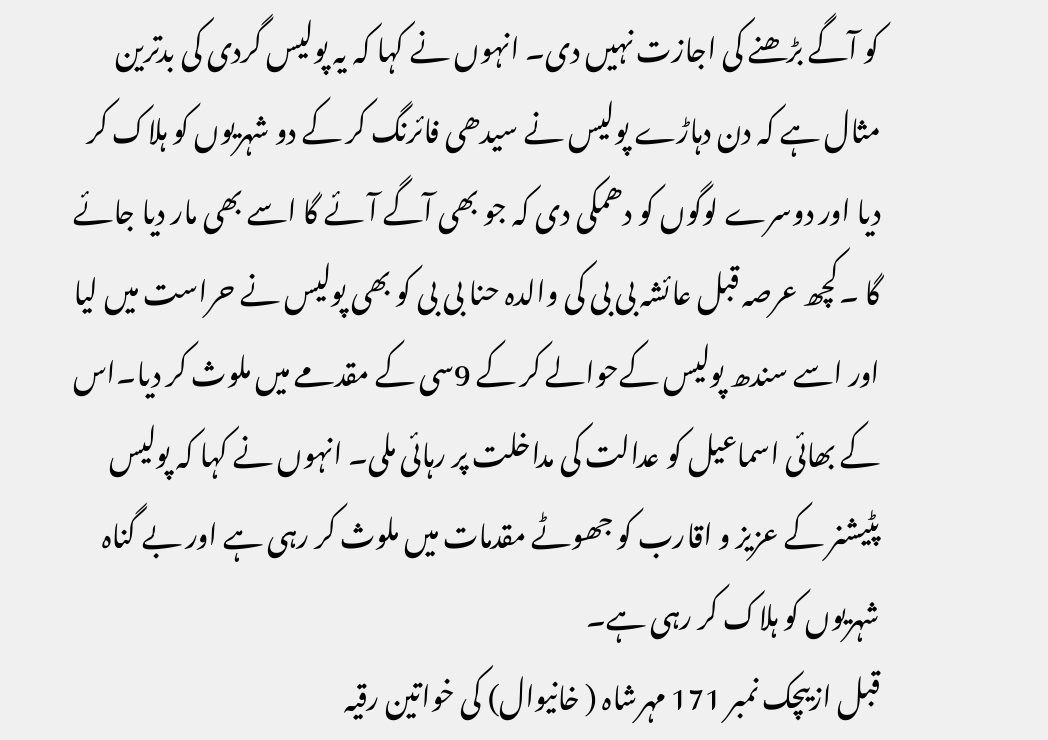کو آگے بڑھنے کی اجازت نہیں دی۔ انہوں نے کہا کہ یہ پولیس گردی کی بدترین مثال ہے کہ دن دہاڑے پولیس نے سیدھی فائرنگ کر کے دو شہریوں کو ہلاک کر دیا اور دوسرے لوگوں کو دھمکی دی کہ جو بھی آگے آئے گا اسے بھی مار دیا جائے گا ۔کچھ عرصہ قبل عائشہ بی بی کی والدہ حنا بی بی کو بھی پولیس نے حراست میں لیا اور اسے سندھ پولیس کےحوالے کر کے 9سی کے مقدمے میں ملوث کر دیا۔اس کے بھائی اسماعیل کو عدالت کی مداخلت پر رہائی ملی۔ انہوں نے کہا کہ پولیس پٹیشنر کے عزیز و اقارب کو جھوٹے مقدمات میں ملوث کر رہی ہے اور بے گناہ شہریوں کو ہلاک کر رہی ہے۔
قبل ازیںچک نمبر 171 مہرشاہ ( خانیوال) کی خواتین رقیہ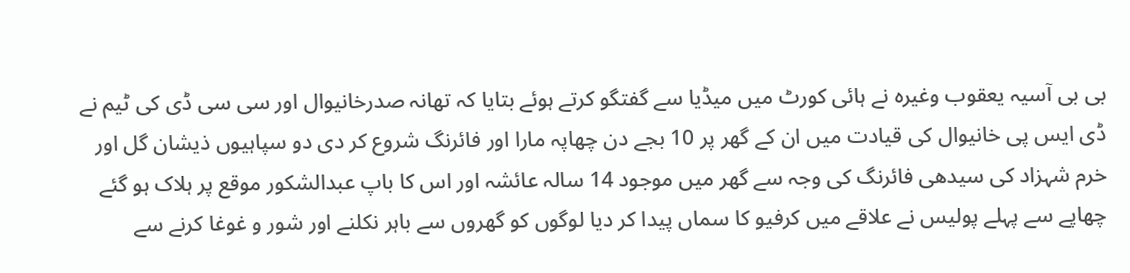بی بی آسیہ یعقوب وغیرہ نے ہائی کورٹ میں میڈیا سے گفتگو کرتے ہوئے بتایا کہ تھانہ صدرخانیوال اور سی سی ڈی کی ٹیم نے ڈی ایس پی خانیوال کی قیادت میں ان کے گھر پر 10 بجے دن چھاپہ مارا اور فائرنگ شروع کر دی دو سپاہیوں ذیشان گل اور خرم شہزاد کی سیدھی فائرنگ کی وجہ سے گھر میں موجود 14 سالہ عائشہ اور اس کا باپ عبدالشکور موقع پر ہلاک ہو گئے چھاپے سے پہلے پولیس نے علاقے میں کرفیو کا سماں پیدا کر دیا لوگوں کو گھروں سے باہر نکلنے اور شور و غوغا کرنے سے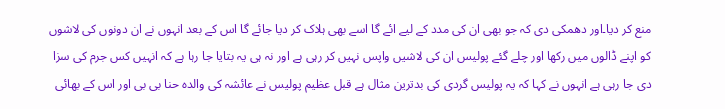منع کر دیا۔اور دھمکی دی کہ جو بھی ان کی مدد کے لیے ائے گا اسے بھی ہلاک کر دیا جائے گا اس کے بعد انہوں نے ان دونوں کی لاشوں کو اپنے ڈالوں میں رکھا اور چلے گئے پولیس ان کی لاشیں واپس نہیں کر رہی ہے اور نہ ہی یہ بتایا جا رہا ہے کہ انہیں کس جرم کی سزا دی جا رہی ہے انہوں نے کہا کہ یہ پولیس گردی کی بدترین مثال ہے قبل عظیم پولیس نے عائشہ کی والدہ حنا بی بی اور اس کے بھائی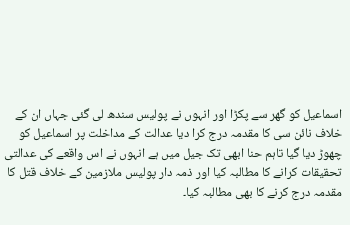اسماعیل کو گھر سے پکڑا اور انہوں نے پولیس سندھ لی گئی جہاں ان کے خلاف نائن سی کا مقدمہ درج کرا دیا عدالت کے مداخلت پر اسماعیل کو چھوڑ دیا گیا تاہم حنا ابھی تک جیل میں ہے انہوں نے اس واقعے کی عدالتی تحقیقات کرانے کا مطالبہ کیا اور ذمہ دار پولیس ملازمین کے خلاف قتل کا مقدمہ درج کرنے کا بھی مطالبہ کیا۔